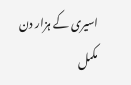اسیری کے ہزار دن مکمل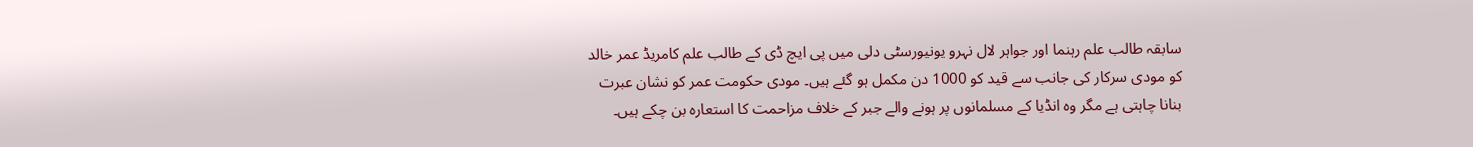سابقہ طالب علم رہنما اور جواہر لال نہرو یونیورسٹی دلی میں پی ایچ ڈی کے طالب علم کامریڈ عمر خالد کو مودی سرکار کی جانب سے قید کو 1000 دن مکمل ہو گئے ہیں۔ مودی حکومت عمر کو نشان عبرت بنانا چاہتی ہے مگر وہ انڈیا کے مسلمانوں پر ہونے والے جبر کے خلاف مزاحمت کا استعارہ بن چکے ہیں۔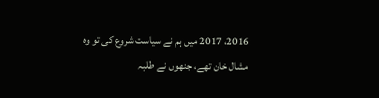2016، 2017 میں ہم نے سیاست شروع کی تو وہ مشال خان تھے، جنھوں نے طلبہ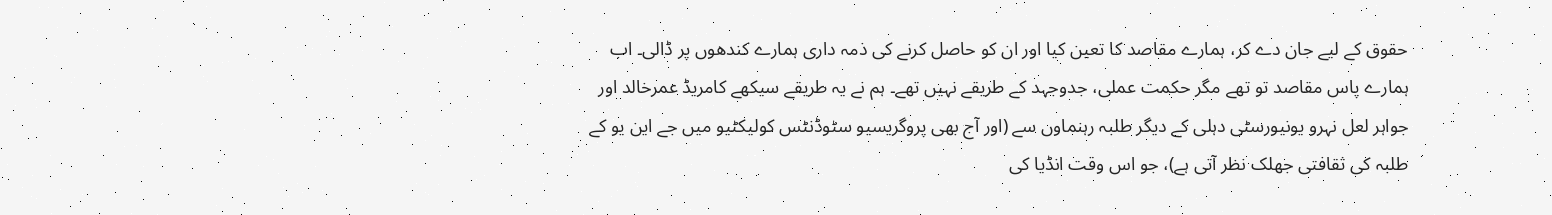حقوق کے لیے جان دے کر، ہمارے مقاصد کا تعین کیا اور ان کو حاصل کرنے کی ذمہ داری ہمارے کندھوں پر ڈالی۔ اب ہمارے پاس مقاصد تو تھے مگر حکمت عملی، جدوجہد کے طریقے نہیں تھے۔ ہم نے یہ طریقے سیکھے کامریڈ عمرخالد اور جواہر لعل نہرو یونیورسٹی دہلی کے دیگر طلبہ رہنماوں سے (اور آج بھی پروگریسیو سٹوڈنٹس کولیکٹیو میں جے این یو کے طلبہ کی ثقافتی جھلک نظر آتی ہے)، جو اس وقت انڈیا کی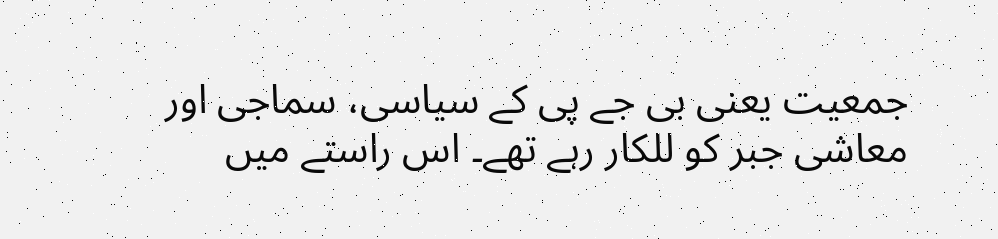جمعیت یعنی بی جے پی کے سیاسی، سماجی اور معاشی جبر کو للکار رہے تھے۔ اس راستے میں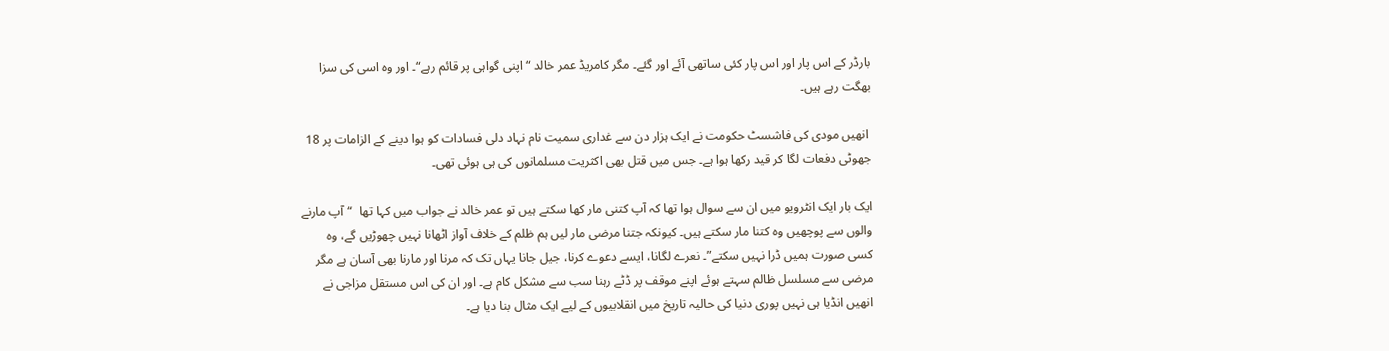بارڈر کے اس پار اور اس پار کئی ساتھی آئے اور گئے۔ مگر کامریڈ عمر خالد “اپنی گواہی پر قائم رہے“۔ اور وہ اسی کی سزا بھگت رہے ہیں۔

 انھیں مودی کی فاشسٹ حکومت نے ایک ہزار دن سے غداری سمیت نام نہاد دلی فسادات کو ہوا دینے کے الزامات پر 18 جھوٹی دفعات لگا کر قید رکھا ہوا ہے۔ جس میں قتل بھی اکثریت مسلمانوں کی ہی ہوئی تھی۔

ایک بار ایک انٹرویو میں ان سے سوال ہوا تھا کہ آپ کتنی مار کھا سکتے ہیں تو عمر خالد نے جواب میں کہا تھا  “آپ مارنے والوں سے پوچھیں وہ کتنا مار سکتے ہیں۔ کیونکہ جتنا مرضی مار لیں ہم ظلم کے خلاف آواز اٹھانا نہیں چھوڑیں گے، وہ کسی صورت ہمیں ڈرا نہیں سکتے”۔ نعرے لگانا، ایسے دعوے کرنا، جیل جانا یہاں تک کہ مرنا اور مارنا بھی آسان ہے مگر مرضی سے مسلسل ظالم سہتے ہوئے اپنے موقف پر ڈٹے رہنا سب سے مشکل کام ہے۔ اور ان کی اس مستقل مزاجی نے انھیں انڈیا ہی نہیں پوری دنیا کی حالیہ تاریخ میں انقلابیوں کے لیے ایک مثال بنا دیا ہے۔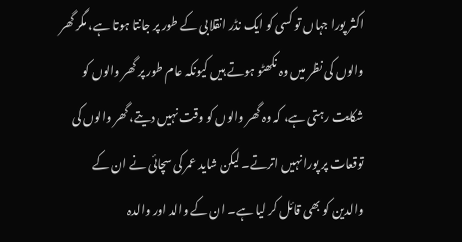اکثر پورا جہاں تو کسی کو ایک نڈر انقلابی کے طور پر جانتا ہوتا ہے، مگر گھر والوں کی نظر میں وہ نکھٹو ہوتے ہیں کیونکہ عام طور پر گھر والوں کو شکایت رہتی ہے، کہ وہ گھر والوں کو وقت نہیں دیتے، گھر والوں کی توقعات پر پورا نہیں اترتے۔ لیکن شاید عمر کی سچائی نے ان کے والدین کو بھی قائل کر لیا ہے۔ ان کے والد اور والدہ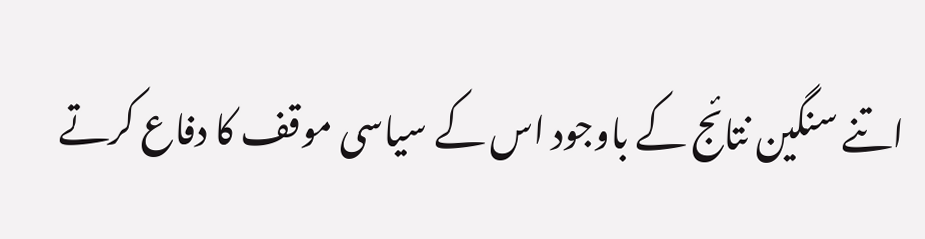اتنے سنگین نتائج کے باوجود اس کے سیاسی موقف کا دفاع کرتے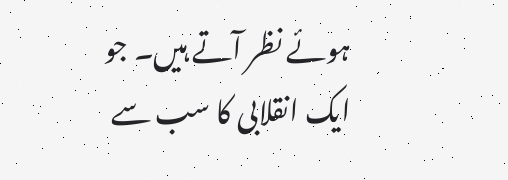ہوئے نظر آتے ہیں۔ جو ایک انقلابی کا سب سے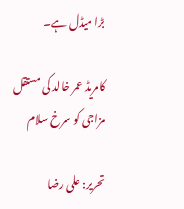بڑا میڈل ہے۔

کامریڈ عمر خالد کی مستقل مزاجی کو سرخ سلام

تحریر: علی رضا